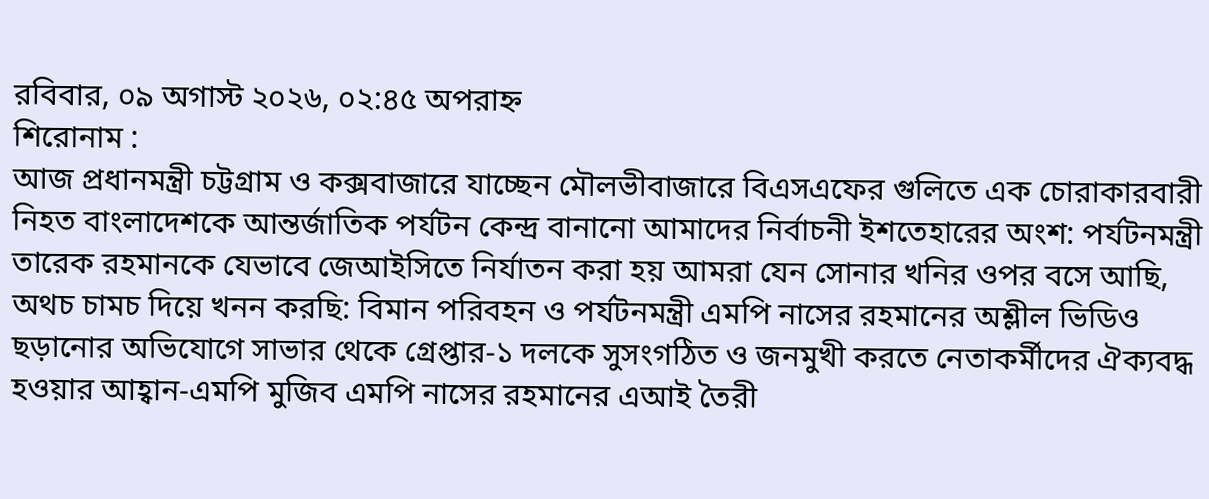রবিবার, ০৯ অগাস্ট ২০২৬, ০২:৪৫ অপরাহ্ন
শিরোনাম :
আজ প্রধানমন্ত্রী চট্টগ্রাম ও কক্সবাজারে যাচ্ছেন মৌলভীবাজারে বিএসএফের গুলিতে এক চোরাকারবারী নিহত বাংলাদেশকে আন্তর্জাতিক পর্যটন কেন্দ্র বানানো আমাদের নির্বাচনী ইশতেহারের অংশ: পর্যটনমন্ত্রী তারেক রহমানকে যেভাবে জেআইসিতে নির্যাতন করা হয় আমরা যেন সোনার খনির ওপর বসে আছি, অথচ চামচ দিয়ে খনন করছি: বিমান পরিবহন ও পর্যটনমন্ত্রী এমপি নাসের রহমানের অশ্লীল ভিডিও ছড়ানোর অভিযোগে সাভার থেকে গ্রেপ্তার-১ দলকে সুসংগঠিত ও জনমুখী করতে নেতাকর্মীদের ঐক্যবদ্ধ হওয়ার আহ্বান-এমপি মুজিব এমপি নাসের রহমানের এআই তৈরী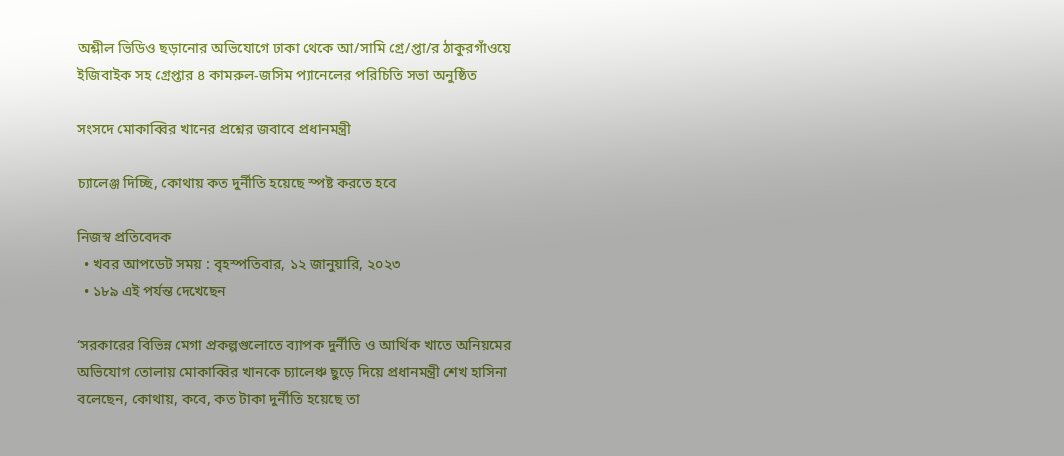অশ্লীল ভিডিও ছড়ানোর অভিযোগে ঢাকা থেকে আ/সামি গ্রে/প্তা/র ঠাকুরগাঁওয়ে ইজিবাইক সহ গ্রেপ্তার ৪ কামরুল-জসিম প্যানেলের পরিচিতি সভা অনুষ্ঠিত

সংসদে মোকাব্বির খানের প্রশ্নের জবাবে প্রধানমন্ত্রী

চ্যালেঞ্জ দিচ্ছি, কোথায় কত দুর্নীতি হয়েছে স্পষ্ট করতে হবে

নিজস্ব প্রতিবেদক
  • খবর আপডেট সময় : বৃহস্পতিবার, ১২ জানুয়ারি, ২০২৩
  • ১৮৯ এই পর্যন্ত দেখেছেন

‘সরকারের বিভিন্ন মেগা প্রকল্পগুলোতে ব্যাপক দুর্নীতি ও আর্থিক খাতে অনিয়মের অভিযোগ তোলায় মোকাব্বির খানকে চ্যালেঞ্চ ছুড়ে দিয়ে প্রধানমন্ত্রী শেখ হাসিনা বলেছেন, কোথায়, কবে, কত টাকা দুর্নীতি হয়েছে তা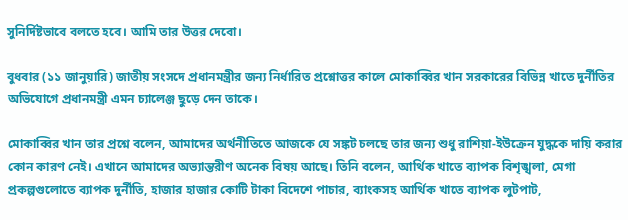সুনির্দিষ্টভাবে বলতে হবে। আমি তার উত্তর দেবো।

বুধবার (১১ জানুয়ারি) জাতীয় সংসদে প্রধানমন্ত্রীর জন্য নির্ধারিত প্রশ্নোত্তর কালে মোকাব্বির খান সরকারের বিভিন্ন খাতে দুর্নীতির অভিযোগে প্রধানমন্ত্রী এমন চ্যালেঞ্জ ছুড়ে দেন তাকে।

মোকাব্বির খান তার প্রশ্নে বলেন, আমাদের অর্থনীতিতে আজকে যে সঙ্কট চলছে তার জন্য শুধু রাশিয়া-ইউক্রেন যুদ্ধকে দায়ি করার কোন কারণ নেই। এখানে আমাদের অভ্যান্তরীণ অনেক বিষয় আছে। তিনি বলেন, আর্থিক খাতে ব্যাপক বিশৃঙ্খলা, মেগা প্রকল্পগুলোতে ব্যাপক দুর্নীতি, হাজার হাজার কোটি টাকা বিদেশে পাচার, ব্যাংকসহ আর্থিক খাতে ব্যাপক লুটপাট,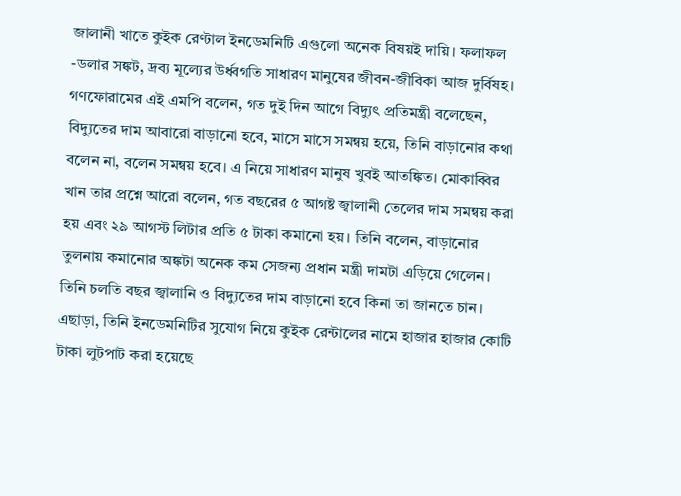জালানী খাতে কুইক রেণ্টাল ইনডেমনিটি এগুলো অনেক বিষয়ই দায়ি। ফলাফল -ডলার সঙ্কট, দ্রব্য মূল্যের উর্ধ্বগতি সাধারণ মানুষের জীবন-জীবিকা আজ দুর্বিষহ। গণফোরামের এই এমপি বলেন, গত দুই দিন আগে বিদ্যুৎ প্রতিমন্ত্রী বলেছেন, বিদ্যুতের দাম আবারো বাড়ানো হবে, মাসে মাসে সমন্বয় হয়ে, তিনি বাড়ানোর কথা বলেন না, বলেন সমন্বয় হবে। এ নিয়ে সাধারণ মানুষ খুবই আতঙ্কিত। মোকাব্বির খান তার প্রশ্নে আরো বলেন, গত বছরের ৫ আগষ্ট জ্বালানী তেলের দাম সমন্বয় করা হয় এবং ২৯ আগস্ট লিটার প্রতি ৫ টাকা কমানো হয়। তিনি বলেন, বাড়ানোর তুলনায় কমানোর অঙ্কটা অনেক কম সেজন্য প্রধান মন্ত্রী দামটা এড়িয়ে গেলেন। তিনি চলতি বছর জ্বালানি ও বিদ্যুতের দাম বাড়ানো হবে কিনা তা জানতে চান। এছাড়া, তিনি ইনডেমনিটির সুযোগ নিয়ে কুইক রেন্টালের নামে হাজার হাজার কোটি টাকা লুটপাট করা হয়েছে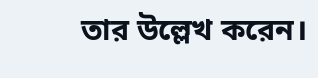তার উল্লেখ করেন।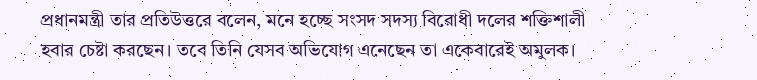প্রধানমন্ত্রী তার প্রতিউত্তরে বলেন, মনে হচ্ছে সংসদ সদস্য বিরোধী দলের শক্তিশালী হবার চেষ্টা করছেন। তবে তিনি যেসব অভিযোগ এনেছেন তা একেবারেই অমুলক।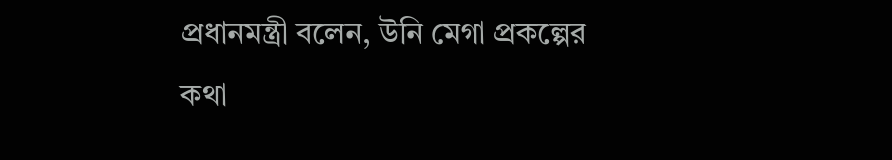প্রধানমন্ত্রী বলেন, উনি মেগা প্রকল্পের কথা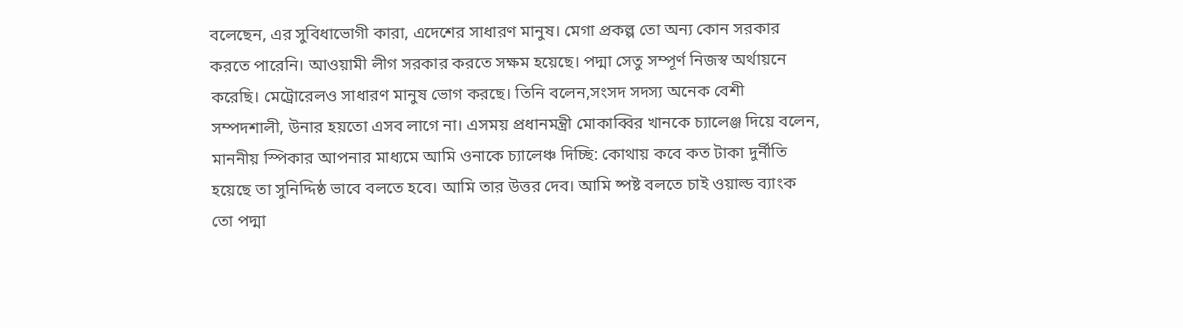বলেছেন, এর সুবিধাভোগী কারা, এদেশের সাধারণ মানুষ। মেগা প্রকল্প তো অন্য কোন সরকার করতে পারেনি। আওয়ামী লীগ সরকার করতে সক্ষম হয়েছে। পদ্মা সেতু সম্পূর্ণ নিজস্ব অর্থায়নে করেছি। মেট্রোরেলও সাধারণ মানুষ ভোগ করছে। তিনি বলেন,সংসদ সদস্য অনেক বেশী সম্পদশালী, উনার হয়তো এসব লাগে না। এসময় প্রধানমন্ত্রী মোকাব্বির খানকে চ্যালেঞ্জ দিয়ে বলেন, মাননীয় স্পিকার আপনার মাধ্যমে আমি ওনাকে চ্যালেঞ্চ দিচ্ছি: কোথায় কবে কত টাকা দুর্নীতি হয়েছে তা সুনিদ্দিষ্ঠ ভাবে বলতে হবে। আমি তার উত্তর দেব। আমি ষ্পষ্ট বলতে চাই ওয়াল্ড ব্যাংক তো পদ্মা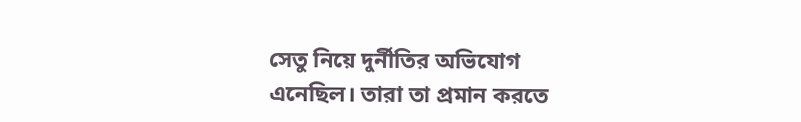সেতু নিয়ে দুর্নীতির অভিযোগ এনেছিল। তারা তা প্রমান করতে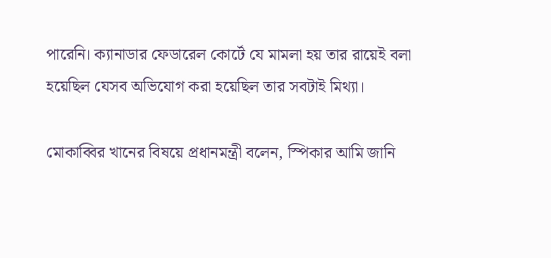পারেনি। ক্যানাডার ফেডারেল কোর্টে যে মামলা হয় তার রায়েই বলা হয়েছিল যেসব অভিযোগ করা হয়েছিল তার সবটাই মিথ্যা।

মোকাব্বির খানের বিষয়ে প্রধানমন্ত্রী বলেন, স্পিকার আমি জানি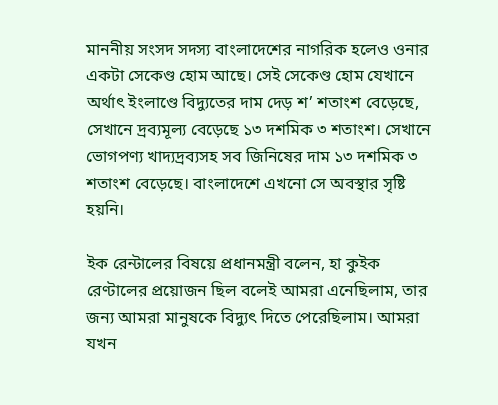মাননীয় সংসদ সদস্য বাংলাদেশের নাগরিক হলেও ওনার একটা সেকেণ্ড হোম আছে। সেই সেকেণ্ড হোম যেখানে অর্থাৎ ইংলাণ্ডে বিদ্যুতের দাম দেড় শ’ শতাংশ বেড়েছে, সেখানে দ্রব্যমূল্য বেড়েছে ১৩ দশমিক ৩ শতাংশ। সেখানে ভোগপণ্য খাদ্যদ্রব্যসহ সব জিনিষের দাম ১৩ দশমিক ৩ শতাংশ বেড়েছে। বাংলাদেশে এখনো সে অবস্থার সৃষ্টি হয়নি।

ইক রেন্টালের বিষয়ে প্রধানমন্ত্রী বলেন, হা কুইক রেণ্টালের প্রয়োজন ছিল বলেই আমরা এনেছিলাম, তার জন্য আমরা মানুষকে বিদ্যুৎ দিতে পেরেছিলাম। আমরা যখন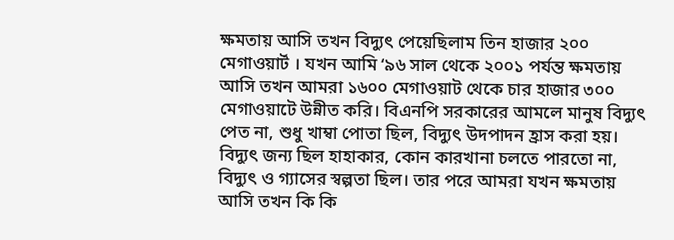ক্ষমতায় আসি তখন বিদ্যুৎ পেয়েছিলাম তিন হাজার ২০০ মেগাওয়ার্ট । যখন আমি ‘৯৬ সাল থেকে ২০০১ পর্যন্ত ক্ষমতায় আসি তখন আমরা ১৬০০ মেগাওয়াট থেকে চার হাজার ৩০০ মেগাওয়াটে উন্নীত করি। বিএনপি সরকারের আমলে মানুষ বিদ্যুৎ পেত না, শুধু খাম্বা পোতা ছিল, বিদ্যুৎ উদপাদন হ্রাস করা হয়। বিদ্যুৎ জন্য ছিল হাহাকার, কোন কারখানা চলতে পারতো না, বিদ্যুৎ ও গ্যাসের স্বল্পতা ছিল। তার পরে আমরা যখন ক্ষমতায় আসি তখন কি কি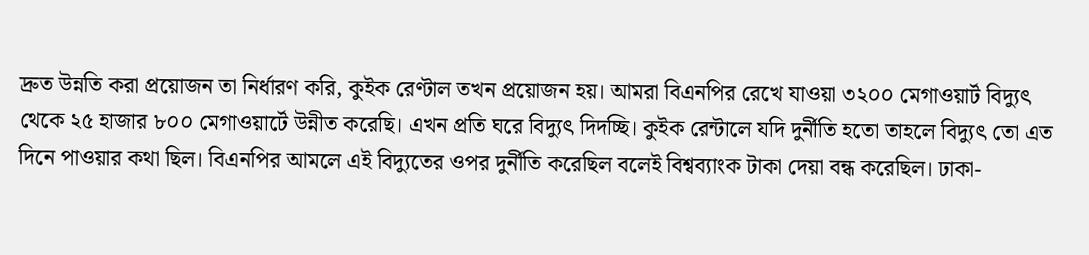দ্রুত উন্নতি করা প্রয়োজন তা নির্ধারণ করি, কুইক রেণ্টাল তখন প্রয়োজন হয়। আমরা বিএনপির রেখে যাওয়া ৩২০০ মেগাওয়ার্ট বিদ্যুৎ থেকে ২৫ হাজার ৮০০ মেগাওয়ার্টে উন্নীত করেছি। এখন প্রতি ঘরে বিদ্যুৎ দিদচ্ছি। কুইক রেন্টালে যদি দুর্নীতি হতো তাহলে বিদ্যুৎ তো এত দিনে পাওয়ার কথা ছিল। বিএনপির আমলে এই বিদ্যুতের ওপর দুর্নীতি করেছিল বলেই বিশ্বব্যাংক টাকা দেয়া বন্ধ করেছিল। ঢাকা-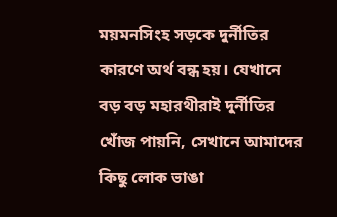ময়মনসিংহ সড়কে দুর্নীতির কারণে অর্থ বন্ধ হয়। যেখানে বড় বড় মহারথীরাই দুর্নীতির খোঁজ পায়নি, সেখানে আমাদের কিছু লোক ভাঙা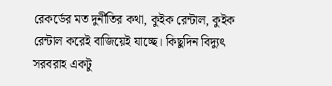রেকর্ডের মত দুর্নীতির কথা, কুইক রেন্টাল, কুইক রেন্টাল করেই বাজিয়েই যাচ্ছে। কিছুদিন বিদ্যুৎ সরবরাহ একটু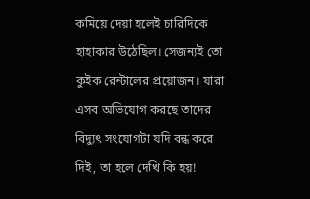কমিয়ে দেয়া হলেই চারিদিকে হাহাকার উঠেছিল। সেজন্যই তো কুইক রেন্টালের প্রয়োজন। যারা এসব অভিযোগ করছে তাদের বিদ্যুৎ সংযোগটা যদি বন্ধ করে দিই, তা হলে দেখি কি হয়!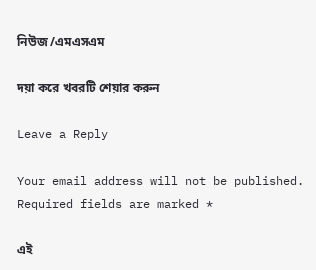নিউজ /এমএসএম

দয়া করে খবরটি শেয়ার করুন

Leave a Reply

Your email address will not be published. Required fields are marked *

এই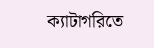ক্যাটাগরিতে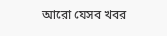আরো যেসব খবর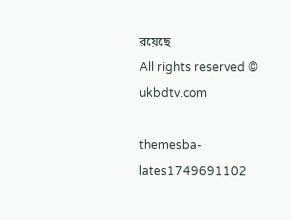রয়েছে
All rights reserved © ukbdtv.com

themesba-lates1749691102